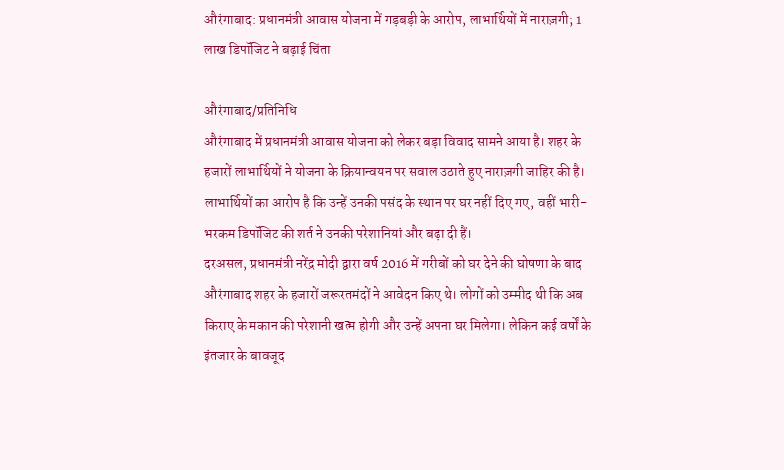औरंगाबाद: प्रधानमंत्री आवास योजना में गड़बड़ी के आरोप, लाभार्थियों में नाराज़गी; 1 लाख डिपॉजिट ने बढ़ाई चिंता

औरंगाबाद/प्रतिनिधि
औरंगाबाद में प्रधानमंत्री आवास योजना को लेकर बड़ा विवाद सामने आया है। शहर के हजारों लाभार्थियों ने योजना के क्रियान्वयन पर सवाल उठाते हुए नाराज़गी जाहिर की है। लाभार्थियों का आरोप है कि उन्हें उनकी पसंद के स्थान पर घर नहीं दिए गए, वहीं भारी-भरकम डिपॉजिट की शर्त ने उनकी परेशानियां और बढ़ा दी हैं।
दरअसल, प्रधानमंत्री नरेंद्र मोदी द्वारा वर्ष 2016 में गरीबों को घर देने की घोषणा के बाद औरंगाबाद शहर के हजारों जरूरतमंदों ने आवेदन किए थे। लोगों को उम्मीद थी कि अब किराए के मकान की परेशानी खत्म होगी और उन्हें अपना घर मिलेगा। लेकिन कई वर्षों के इंतजार के बावजूद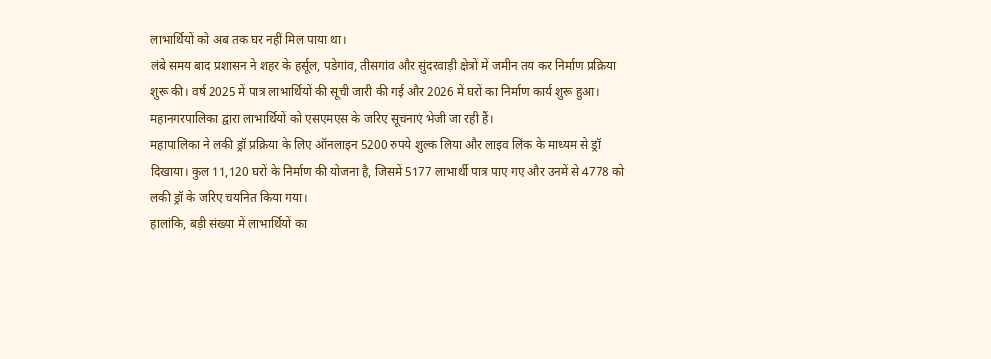लाभार्थियों को अब तक घर नहीं मिल पाया था।
लंबे समय बाद प्रशासन ने शहर के हर्सूल, पडेगांव, तीसगांव और सुंदरवाड़ी क्षेत्रों में जमीन तय कर निर्माण प्रक्रिया शुरू की। वर्ष 2025 में पात्र लाभार्थियों की सूची जारी की गई और 2026 में घरों का निर्माण कार्य शुरू हुआ। महानगरपालिका द्वारा लाभार्थियों को एसएमएस के जरिए सूचनाएं भेजी जा रही हैं।
महापालिका ने लकी ड्रॉ प्रक्रिया के लिए ऑनलाइन 5200 रुपये शुल्क लिया और लाइव लिंक के माध्यम से ड्रॉ दिखाया। कुल 11,120 घरों के निर्माण की योजना है, जिसमें 5177 लाभार्थी पात्र पाए गए और उनमें से 4778 को लकी ड्रॉ के जरिए चयनित किया गया।
हालांकि, बड़ी संख्या में लाभार्थियों का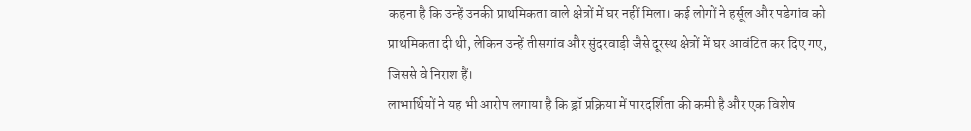कहना है कि उन्हें उनकी प्राथमिकता वाले क्षेत्रों में घर नहीं मिला। कई लोगों ने हर्सूल और पडेगांव को प्राथमिकता दी थी, लेकिन उन्हें तीसगांव और सुंदरवाड़ी जैसे दूरस्थ क्षेत्रों में घर आवंटित कर दिए गए, जिससे वे निराश हैं।
लाभार्थियों ने यह भी आरोप लगाया है कि ड्रॉ प्रक्रिया में पारदर्शिता की कमी है और एक विशेष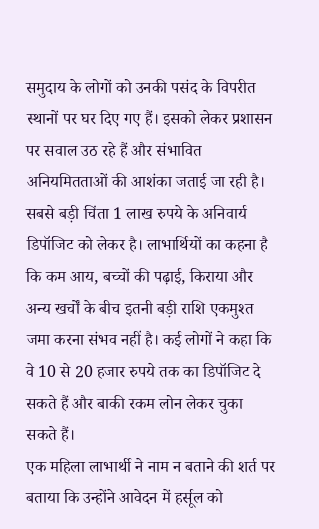समुदाय के लोगों को उनकी पसंद के विपरीत स्थानों पर घर दिए गए हैं। इसको लेकर प्रशासन पर सवाल उठ रहे हैं और संभावित अनियमितताओं की आशंका जताई जा रही है।
सबसे बड़ी चिंता 1 लाख रुपये के अनिवार्य डिपॉजिट को लेकर है। लाभार्थियों का कहना है कि कम आय, बच्चों की पढ़ाई, किराया और अन्य खर्चों के बीच इतनी बड़ी राशि एकमुश्त जमा करना संभव नहीं है। कई लोगों ने कहा कि वे 10 से 20 हजार रुपये तक का डिपॉजिट दे सकते हैं और बाकी रकम लोन लेकर चुका सकते हैं।
एक महिला लाभार्थी ने नाम न बताने की शर्त पर बताया कि उन्होंने आवेदन में हर्सूल को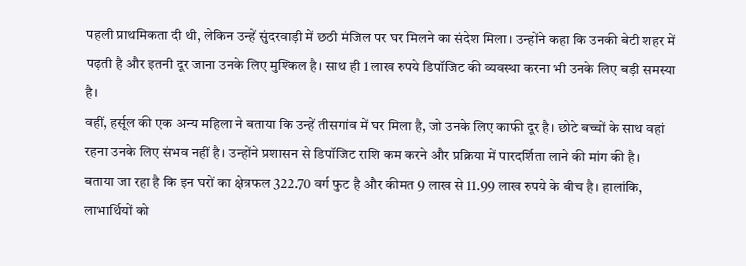पहली प्राथमिकता दी थी, लेकिन उन्हें सुंदरवाड़ी में छठी मंजिल पर घर मिलने का संदेश मिला। उन्होंने कहा कि उनकी बेटी शहर में पढ़ती है और इतनी दूर जाना उनके लिए मुश्किल है। साथ ही 1 लाख रुपये डिपॉजिट की व्यवस्था करना भी उनके लिए बड़ी समस्या है।
वहीं, हर्सूल की एक अन्य महिला ने बताया कि उन्हें तीसगांव में घर मिला है, जो उनके लिए काफी दूर है। छोटे बच्चों के साथ वहां रहना उनके लिए संभव नहीं है। उन्होंने प्रशासन से डिपॉजिट राशि कम करने और प्रक्रिया में पारदर्शिता लाने की मांग की है।
बताया जा रहा है कि इन घरों का क्षेत्रफल 322.70 वर्ग फुट है और कीमत 9 लाख से 11.99 लाख रुपये के बीच है। हालांकि, लाभार्थियों को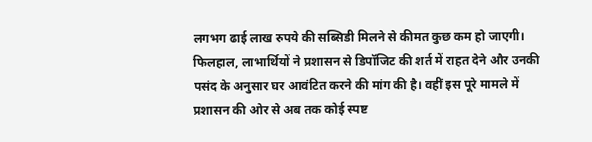लगभग ढाई लाख रुपये की सब्सिडी मिलने से कीमत कुछ कम हो जाएगी।
फिलहाल, लाभार्थियों ने प्रशासन से डिपॉजिट की शर्त में राहत देने और उनकी पसंद के अनुसार घर आवंटित करने की मांग की है। वहीं इस पूरे मामले में प्रशासन की ओर से अब तक कोई स्पष्ट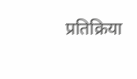प्रतिक्रिया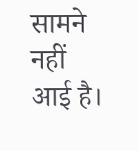सामने नहीं आई है।